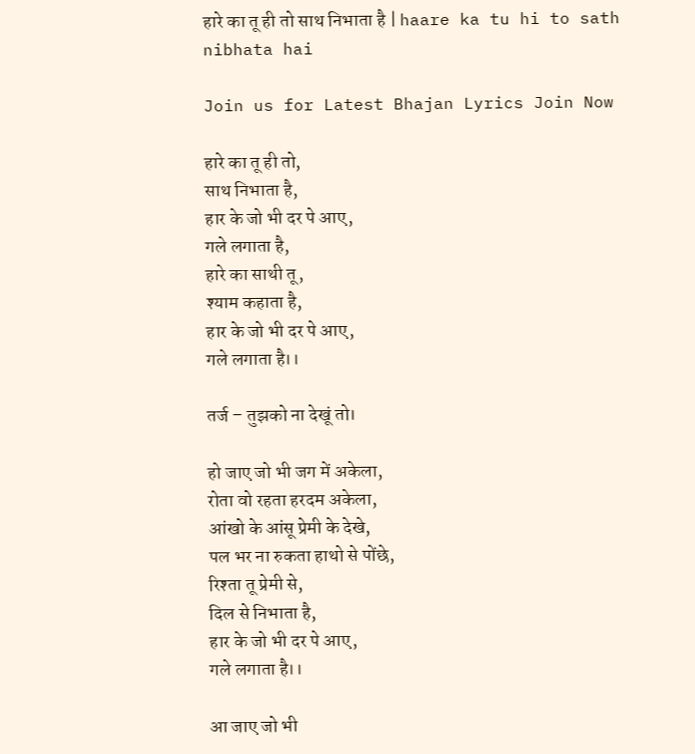हारे का तू ही तो साथ निभाता है | haare ka tu hi to sath nibhata hai

Join us for Latest Bhajan Lyrics Join Now

हारे का तू ही तो,
साथ निभाता है,
हार के जो भी दर पे आए,
गले लगाता है,
हारे का साथी तू,
श्याम कहाता है,
हार के जो भी दर पे आए,
गले लगाता है।।

तर्ज – तुझको ना देखूं तो।

हो जाए जो भी जग में अकेला,
रोता वो रहता हरदम अकेला,
आंखो के आंसू प्रेमी के देखे,
पल भर ना रुकता हाथो से पोंछे,
रिश्ता तू प्रेमी से,
दिल से निभाता है,
हार के जो भी दर पे आए,
गले लगाता है।।

आ जाए जो भी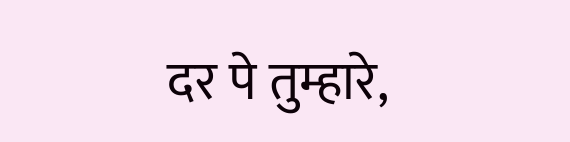दर पे तुम्हारे,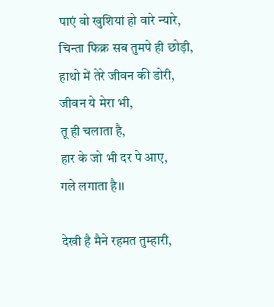पाएं वो खुशियां हो वारे न्यारे,
चिन्ता फिक्र सब तुमपे ही छोड़ी,
हाथो में तेरे जीवन की डोरी,
जीवन ये मेरा भी,
तू ही चलाता है,
हार के जो भी दर पे आए,
गले लगाता है।।

देखी है मैने रहमत तुम्हारी,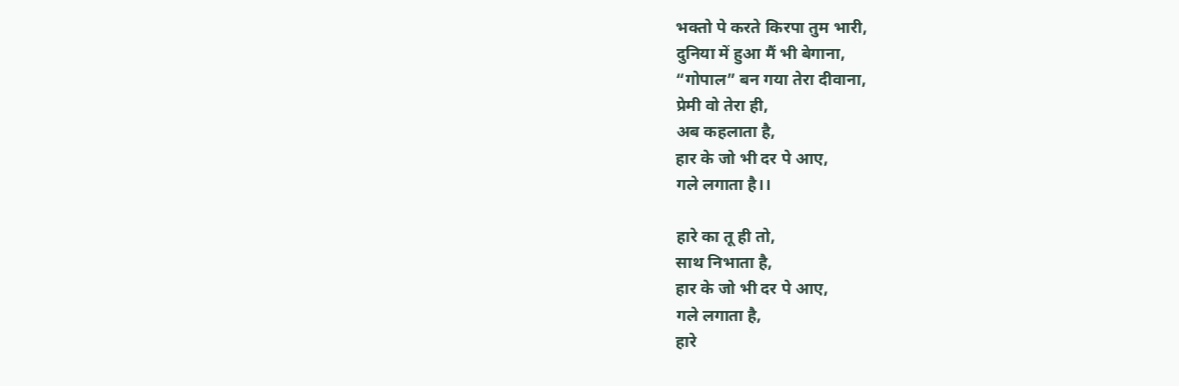भक्तो पे करते किरपा तुम भारी,
दुनिया में हुआ मैं भी बेगाना,
“गोपाल” बन गया तेरा दीवाना,
प्रेमी वो तेरा ही,
अब कहलाता है,
हार के जो भी दर पे आए,
गले लगाता है।।

हारे का तू ही तो,
साथ निभाता है,
हार के जो भी दर पे आए,
गले लगाता है,
हारे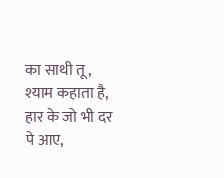का साथी तू,
श्याम कहाता है,
हार के जो भी दर पे आए,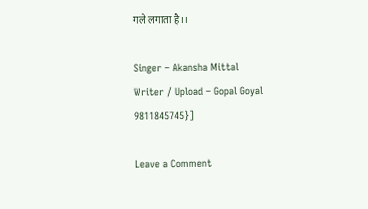गले लगाता है।।

Singer – Akansha Mittal
Writer / Upload – Gopal Goyal
9811845745}]

Leave a Comment